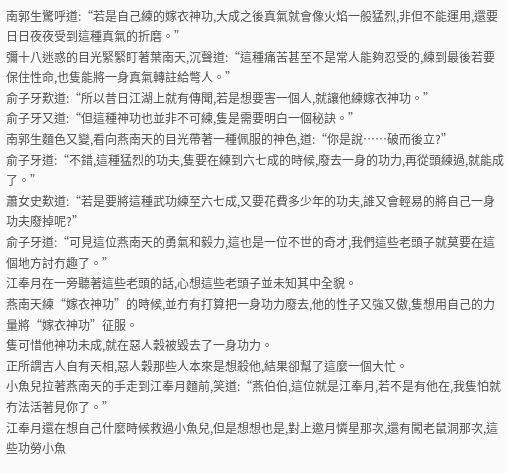南郭生驚呼道:“若是自己練的嫁衣神功,大成之後真氣就會像火焰一般猛烈,非但不能運用,還要日日夜夜受到這種真氣的折磨。”
彌十八迷惑的目光緊緊盯著葉南天,沉聲道:“這種痛苦甚至不是常人能夠忍受的,練到最後若要保住性命,也隻能將一身真氣轉註給彆人。”
俞子牙歎道:“所以昔日江湖上就有傳聞,若是想要害一個人,就讓他練嫁衣神功。”
俞子牙又道:“但這種神功也並非不可練,隻是需要明白一個秘訣。”
南郭生麵色又變,看向燕南天的目光帶著一種佩服的神色,道:“你是說……破而後立?”
俞子牙道:“不錯,這種猛烈的功夫,隻要在練到六七成的時候,廢去一身的功力,再從頭練過,就能成了。”
蕭女史歎道:“若是要將這種武功練至六七成,又要花費多少年的功夫,誰又會輕易的將自己一身功夫廢掉呢?”
俞子牙道:“可見這位燕南天的勇氣和毅力,這也是一位不世的奇才,我們這些老頭子就莫要在這個地方討冇趣了。”
江奉月在一旁聽著這些老頭的話,心想這些老頭子並未知其中全貌。
燕南天練“嫁衣神功”的時候,並冇有打算把一身功力廢去,他的性子又強又傲,隻想用自己的力量將“嫁衣神功”征服。
隻可惜他神功未成,就在惡人穀被毀去了一身功力。
正所謂吉人自有天相,惡人穀那些人本來是想殺他,結果卻幫了這麼一個大忙。
小魚兒拉著燕南天的手走到江奉月麵前,笑道:“燕伯伯,這位就是江奉月,若不是有他在,我隻怕就冇法活著見你了。”
江奉月還在想自己什麼時候救過小魚兒,但是想想也是,對上邀月憐星那次,還有闖老鼠洞那次,這些功勞小魚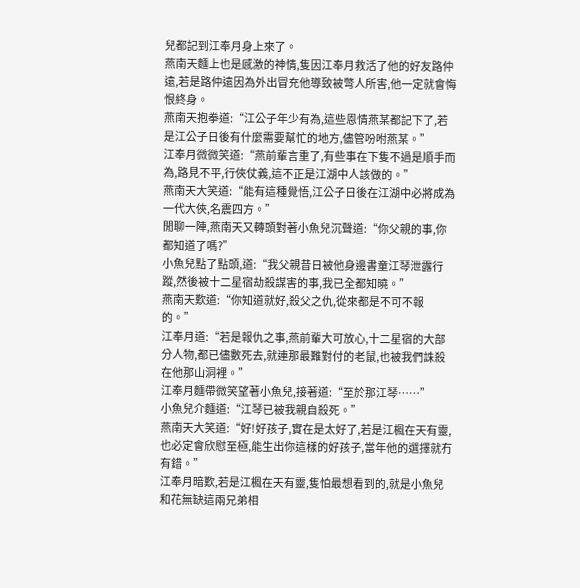兒都記到江奉月身上來了。
燕南天麵上也是感激的神情,隻因江奉月救活了他的好友路仲遠,若是路仲遠因為外出冒充他導致被彆人所害,他一定就會悔恨終身。
燕南天抱拳道:“江公子年少有為,這些恩情燕某都記下了,若是江公子日後有什麼需要幫忙的地方,儘管吩咐燕某。”
江奉月微微笑道:“燕前輩言重了,有些事在下隻不過是順手而為,路見不平,行俠仗義,這不正是江湖中人該做的。”
燕南天大笑道:“能有這種覺悟,江公子日後在江湖中必將成為一代大俠,名震四方。”
閒聊一陣,燕南天又轉頭對著小魚兒沉聲道:“你父親的事,你都知道了嗎?”
小魚兒點了點頭,道:“我父親昔日被他身邊書童江琴泄露行蹤,然後被十二星宿劫殺謀害的事,我已全都知曉。”
燕南天歎道:“你知道就好,殺父之仇,從來都是不可不報的。”
江奉月道:“若是報仇之事,燕前輩大可放心,十二星宿的大部分人物,都已儘數死去,就連那最難對付的老鼠,也被我們誅殺在他那山洞裡。”
江奉月麵帶微笑望著小魚兒,接著道:“至於那江琴……”
小魚兒介麵道:“江琴已被我親自殺死。”
燕南天大笑道:“好!好孩子,實在是太好了,若是江楓在天有靈,也必定會欣慰至極,能生出你這樣的好孩子,當年他的選擇就冇有錯。”
江奉月暗歎,若是江楓在天有靈,隻怕最想看到的,就是小魚兒和花無缺這兩兄弟相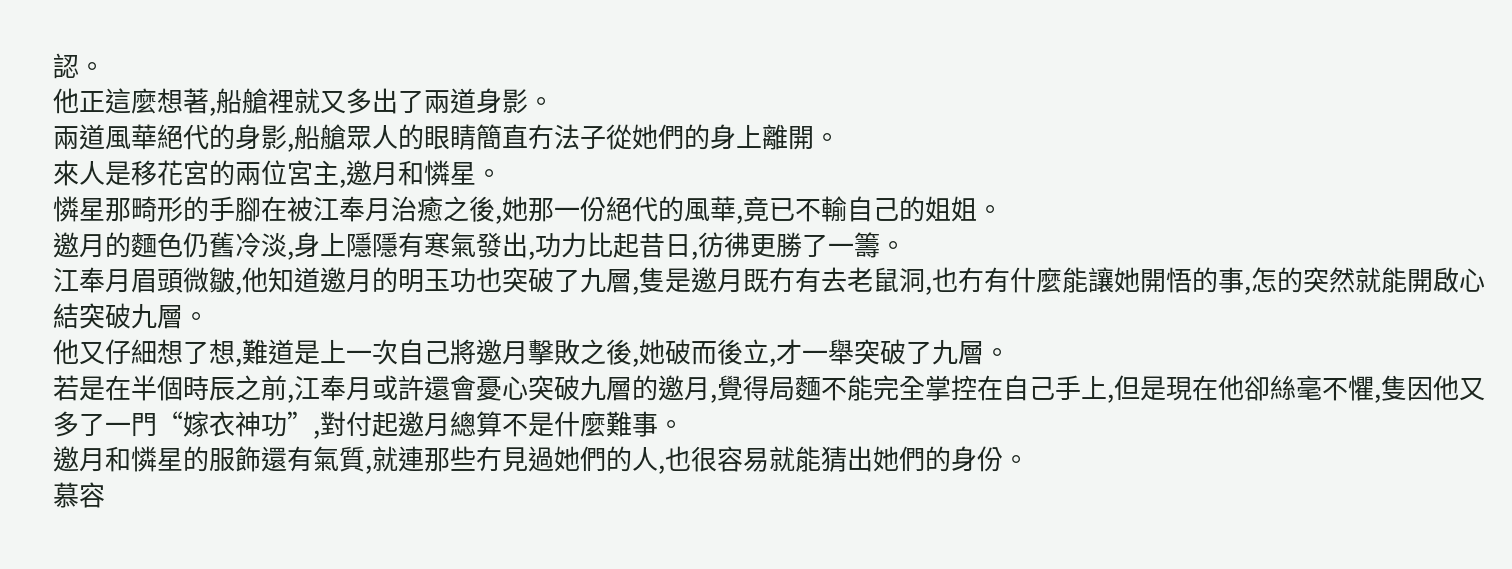認。
他正這麼想著,船艙裡就又多出了兩道身影。
兩道風華絕代的身影,船艙眾人的眼睛簡直冇法子從她們的身上離開。
來人是移花宮的兩位宮主,邀月和憐星。
憐星那畸形的手腳在被江奉月治癒之後,她那一份絕代的風華,竟已不輸自己的姐姐。
邀月的麵色仍舊冷淡,身上隱隱有寒氣發出,功力比起昔日,彷彿更勝了一籌。
江奉月眉頭微皺,他知道邀月的明玉功也突破了九層,隻是邀月既冇有去老鼠洞,也冇有什麼能讓她開悟的事,怎的突然就能開啟心結突破九層。
他又仔細想了想,難道是上一次自己將邀月擊敗之後,她破而後立,才一舉突破了九層。
若是在半個時辰之前,江奉月或許還會憂心突破九層的邀月,覺得局麵不能完全掌控在自己手上,但是現在他卻絲毫不懼,隻因他又多了一門“嫁衣神功”,對付起邀月總算不是什麼難事。
邀月和憐星的服飾還有氣質,就連那些冇見過她們的人,也很容易就能猜出她們的身份。
慕容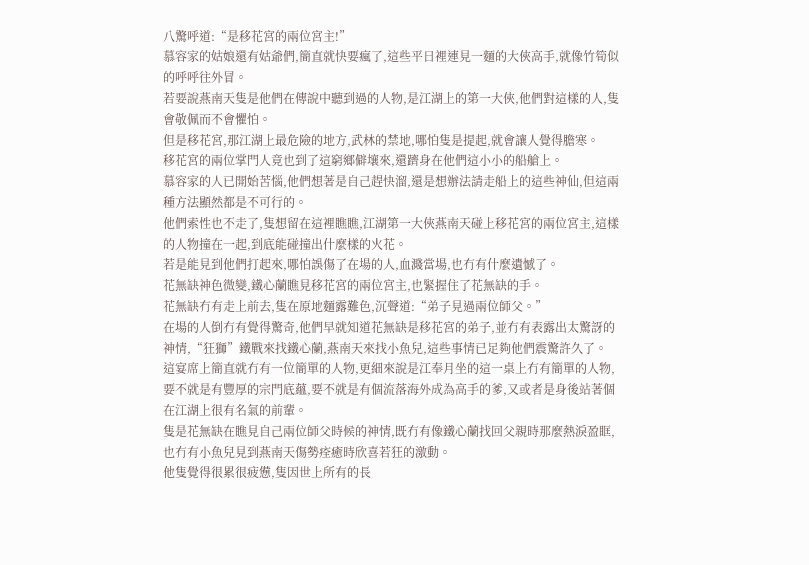八驚呼道:“是移花宮的兩位宮主!”
慕容家的姑娘還有姑爺們,簡直就快要瘋了,這些平日裡連見一麵的大俠高手,就像竹筍似的呼呼往外冒。
若要說燕南天隻是他們在傳說中聽到過的人物,是江湖上的第一大俠,他們對這樣的人,隻會敬佩而不會懼怕。
但是移花宮,那江湖上最危險的地方,武林的禁地,哪怕隻是提起,就會讓人覺得膽寒。
移花宮的兩位掌門人竟也到了這窮鄉僻壤來,還躋身在他們這小小的船艙上。
慕容家的人已開始苦惱,他們想著是自己趕快溜,還是想辦法請走船上的這些神仙,但這兩種方法顯然都是不可行的。
他們索性也不走了,隻想留在這裡瞧瞧,江湖第一大俠燕南天碰上移花宮的兩位宮主,這樣的人物撞在一起,到底能碰撞出什麼樣的火花。
若是能見到他們打起來,哪怕誤傷了在場的人,血濺當場,也冇有什麼遺憾了。
花無缺神色微變,鐵心蘭瞧見移花宮的兩位宮主,也緊握住了花無缺的手。
花無缺冇有走上前去,隻在原地麵露難色,沉聲道:“弟子見過兩位師父。”
在場的人倒冇有覺得驚奇,他們早就知道花無缺是移花宮的弟子,並冇有表露出太驚訝的神情,“狂獅”鐵戰來找鐵心蘭,燕南天來找小魚兒,這些事情已足夠他們震驚許久了。
這宴席上簡直就冇有一位簡單的人物,更細來說是江奉月坐的這一桌上冇有簡單的人物,要不就是有豐厚的宗門底蘊,要不就是有個流落海外成為高手的爹,又或者是身後站著個在江湖上很有名氣的前輩。
隻是花無缺在瞧見自己兩位師父時候的神情,既冇有像鐵心蘭找回父親時那麼熱淚盈眶,也冇有小魚兒見到燕南天傷勢痊癒時欣喜若狂的激動。
他隻覺得很累很疲憊,隻因世上所有的長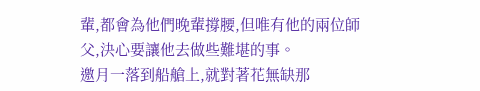輩,都會為他們晚輩撐腰,但唯有他的兩位師父,決心要讓他去做些難堪的事。
邀月一落到船艙上,就對著花無缺那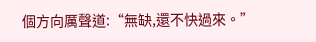個方向厲聲道:“無缺,還不快過來。”